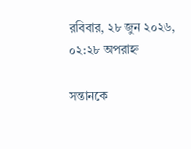রবিবার, ২৮ জুন ২০২৬, ০২:২৮ অপরাহ্ন

সন্তানকে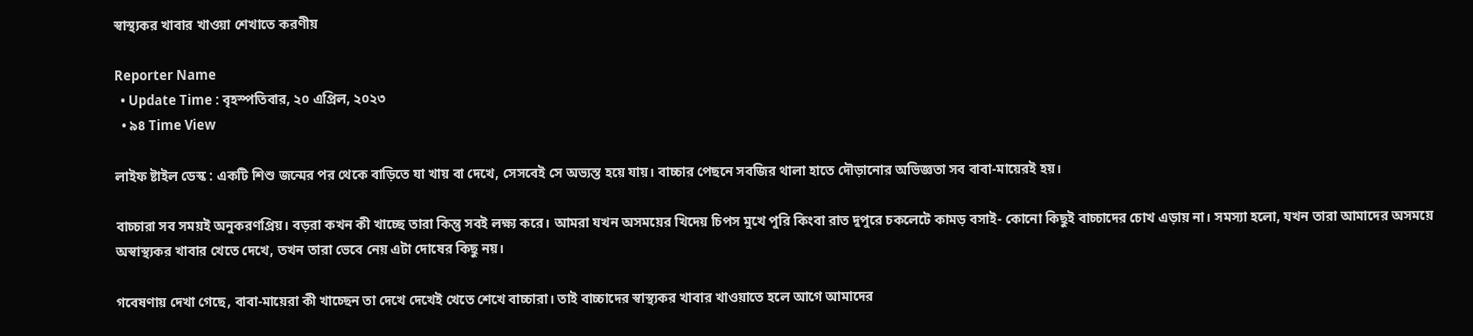স্বাস্থ্যকর খাবার খাওয়া শেখাতে করণীয়

Reporter Name
  • Update Time : বৃহস্পতিবার, ২০ এপ্রিল, ২০২৩
  • ৯৪ Time View

লাইফ ষ্টাইল ডেস্ক : একটি শিশু জন্মের পর থেকে বাড়িতে যা খায় বা দেখে, সেসবেই সে অভ্যস্ত হয়ে যায়। বাচ্চার পেছনে সবজির থালা হাতে দৌড়ানোর অভিজ্ঞতা সব বাবা-মায়েরই হয়।

বাচ্চারা সব সময়ই অনুকরণপ্রিয়। বড়রা কখন কী খাচ্ছে তারা কিন্তু সবই লক্ষ্য করে। আমরা যখন অসময়ের খিদেয় চিপস মুখে পুরি কিংবা রাত দুপুরে চকলেটে কামড় বসাই- কোনো কিছুই বাচ্চাদের চোখ এড়ায় না। সমস্যা হলো, যখন তারা আমাদের অসময়ে অস্বাস্থ্যকর খাবার খেতে দেখে, তখন তারা ভেবে নেয় এটা দোষের কিছু নয়।

গবেষণায় দেখা গেছে, বাবা-মায়েরা কী খাচ্ছেন তা দেখে দেখেই খেতে শেখে বাচ্চারা। তাই বাচ্চাদের স্বাস্থ্যকর খাবার খাওয়াতে হলে আগে আমাদের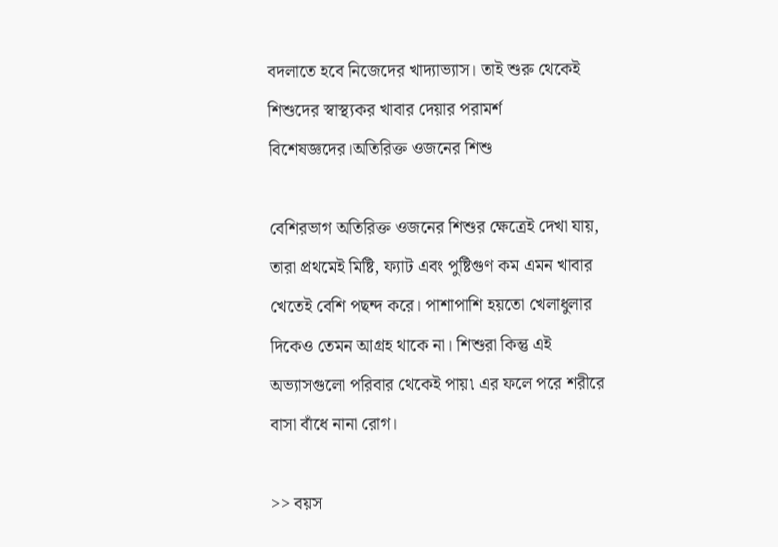বদলাতে হবে নিজেদের খাদ্যাভ্যাস। তাই শুরু থেকেই শিশুদের স্বাস্থ্যকর খাবার দেয়ার পরামর্শ বিশেষজ্ঞদের।অতিরিক্ত ওজনের শিশু

বেশিরভাগ অতিরিক্ত ওজনের শিশুর ক্ষেত্রেই দেখা যায়, তারা প্রথমেই মিষ্টি, ফ্যাট এবং পুষ্টিগুণ কম এমন খাবার খেতেই বেশি পছন্দ করে। পাশাপাশি হয়তো খেলাধুলার দিকেও তেমন আগ্রহ থাকে না। শিশুরা কিন্তু এই অভ্যাসগুলো পরিবার থেকেই পায়৷ এর ফলে পরে শরীরে বাসা বাঁধে নানা রোগ।

>> বয়স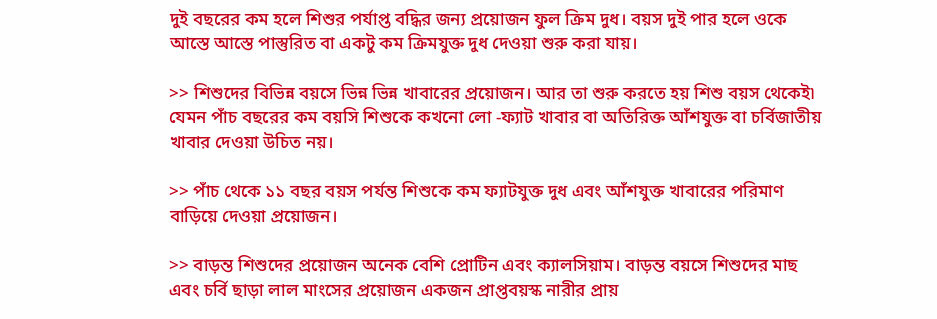দুই বছরের কম হলে শিশুর পর্যাপ্ত বদ্ধির জন্য প্রয়োজন ফুল ক্রিম দুধ। বয়স দুই পার হলে ওকে আস্তে আস্তে পাস্তুরিত বা একটু কম ক্রিমযুক্ত দুধ দেওয়া শুরু করা যায়।

>> শিশুদের বিভিন্ন বয়সে ভিন্ন ভিন্ন খাবারের প্রয়োজন। আর তা শুরু করতে হয় শিশু বয়স থেকেই৷ যেমন পাঁচ বছরের কম বয়সি শিশুকে কখনো লো -ফ্যাট খাবার বা অতিরিক্ত আঁশযুক্ত বা চর্বিজাতীয় খাবার দেওয়া উচিত নয়।

>> পাঁচ থেকে ১১ বছর বয়স পর্যন্ত শিশুকে কম ফ্যাটযুক্ত দুধ এবং আঁশযুক্ত খাবারের পরিমাণ বাড়িয়ে দেওয়া প্রয়োজন।

>> বাড়ন্ত শিশুদের প্রয়োজন অনেক বেশি প্রোটিন এবং ক্যালসিয়াম। বাড়ন্ত বয়সে শিশুদের মাছ এবং চর্বি ছাড়া লাল মাংসের প্রয়োজন একজন প্রাপ্তবয়স্ক নারীর প্রায়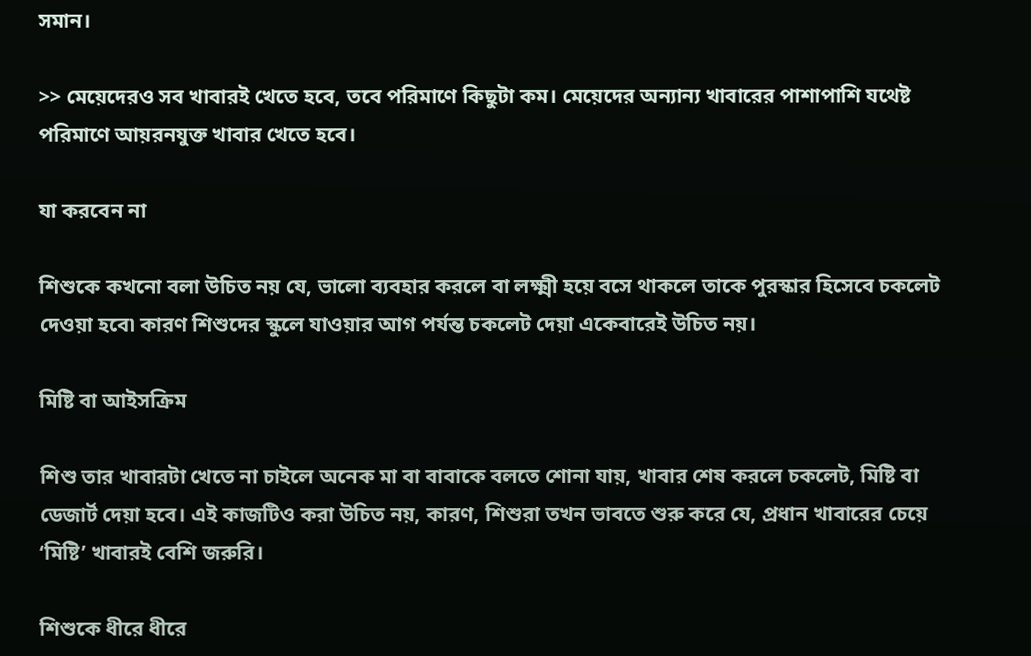সমান।

>> মেয়েদেরও সব খাবারই খেতে হবে, তবে পরিমাণে কিছুটা কম। মেয়েদের অন্যান্য খাবারের পাশাপাশি যথেষ্ট পরিমাণে আয়রনযুক্ত খাবার খেতে হবে।

যা করবেন না

শিশুকে কখনো বলা উচিত নয় যে, ভালো ব্যবহার করলে বা লক্ষ্মী হয়ে বসে থাকলে তাকে পুরস্কার হিসেবে চকলেট দেওয়া হবে৷ কারণ শিশুদের স্কুলে যাওয়ার আগ পর্যন্ত চকলেট দেয়া একেবারেই উচিত নয়।

মিষ্টি বা আইসক্রিম

শিশু তার খাবারটা খেতে না চাইলে অনেক মা বা বাবাকে বলতে শোনা যায়, খাবার শেষ করলে চকলেট, মিষ্টি বা ডেজার্ট দেয়া হবে। এই কাজটিও করা উচিত নয়, কারণ, শিশুরা তখন ভাবতে শুরু করে যে, প্রধান খাবারের চেয়ে ‘মিষ্টি’ খাবারই বেশি জরুরি।

শিশুকে ধীরে ধীরে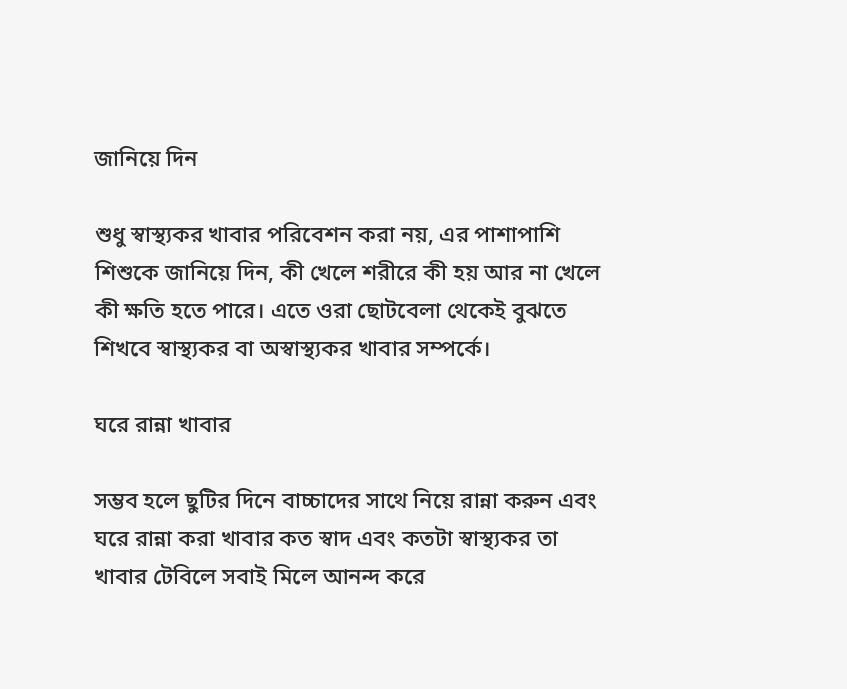জানিয়ে দিন

শুধু স্বাস্থ্যকর খাবার পরিবেশন করা নয়, এর পাশাপাশি শিশুকে জানিয়ে দিন, কী খেলে শরীরে কী হয় আর না খেলে কী ক্ষতি হতে পারে। এতে ওরা ছোটবেলা থেকেই বুঝতে শিখবে স্বাস্থ্যকর বা অস্বাস্থ্যকর খাবার সম্পর্কে।

ঘরে রান্না খাবার

সম্ভব হলে ছুটির দিনে বাচ্চাদের সাথে নিয়ে রান্না করুন এবং ঘরে রান্না করা খাবার কত স্বাদ এবং কতটা স্বাস্থ্যকর তা খাবার টেবিলে সবাই মিলে আনন্দ করে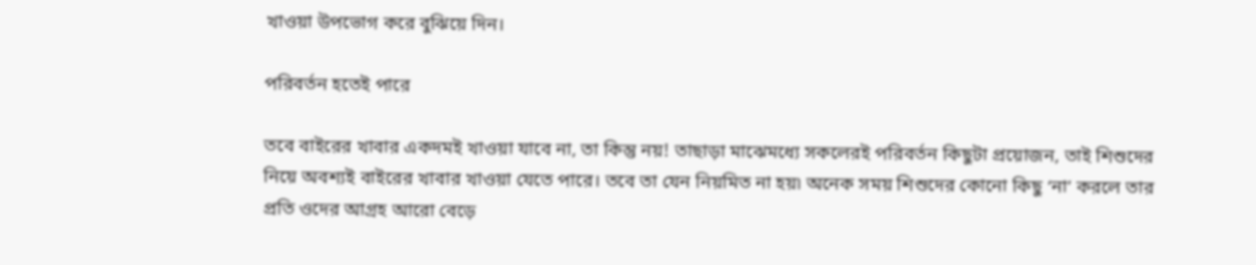খাওয়া উপভোগ করে বুঝিয়ে দিন।

পরিবর্তন হতেই পারে

তবে বাইরের খাবার একদমই খাওয়া যাবে না, তা কিন্তু নয়! তাছাড়া মাঝেমধ্যে সকলেরই পরিবর্তন কিছুটা প্রয়োজন, তাই শিশুদের নিয়ে অবশ্যই বাইরের খাবার খাওয়া যেতে পারে। তবে তা যেন নিয়মিত না হয়৷ অনেক সময় শিশুদের কোনো কিছু ‘না’ করলে তার প্রতি ওদের আগ্রহ আরো বেড়ে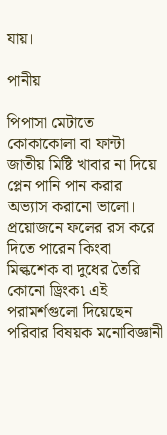যায়।

পানীয়

পিপাসা মেটাতে কোকাকোলা বা ফান্টা জাতীয় মিষ্টি খাবার না দিয়ে প্লেন পানি পান করার অভ্যাস করানো ভালো। প্রয়োজনে ফলের রস করে দিতে পারেন কিংবা মিল্কশেক বা দুধের তৈরি কোনো ড্রিংক৷ এই পরামর্শগুলো দিয়েছেন পরিবার বিষয়ক মনোবিজ্ঞানী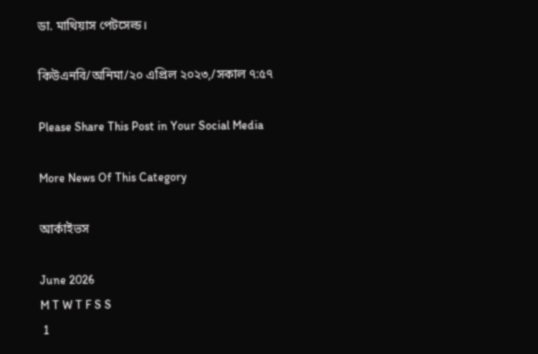ডা. মাথিয়াস পেটসেল্ড।

কিউএনবি/অনিমা/২০ এপ্রিল ২০২৩,/সকাল ৭:৫৭

Please Share This Post in Your Social Media

More News Of This Category

আর্কাইভস

June 2026
M T W T F S S
 1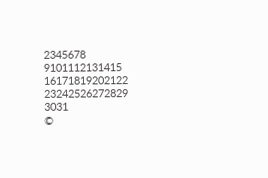2345678
9101112131415
16171819202122
23242526272829
3031
©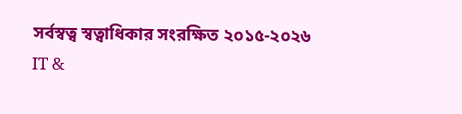সর্বস্বত্ব স্বত্বাধিকার সংরক্ষিত ২০১৫-২০২৬
IT &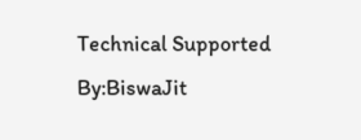Technical Supported By:BiswaJit